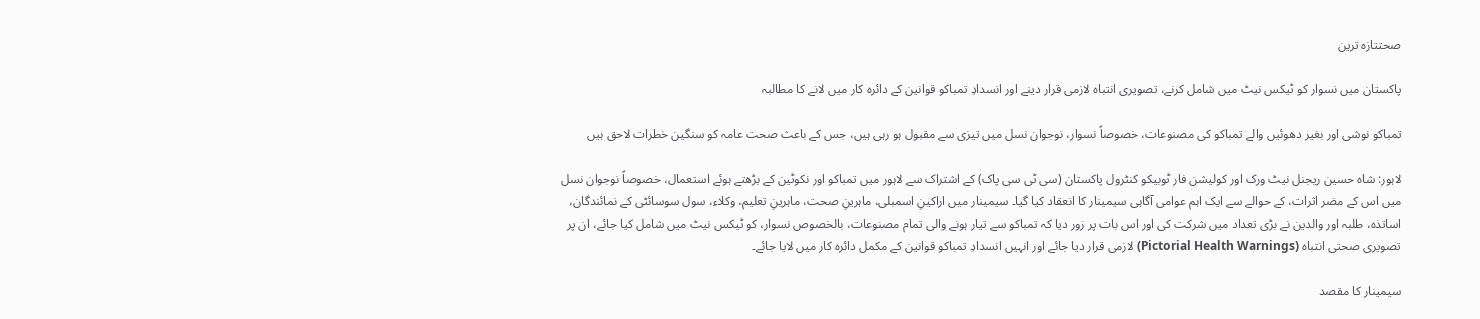صحتتازہ ترین

پاکستان میں نسوار کو ٹیکس نیٹ میں شامل کرنے، تصویری انتباہ لازمی قرار دینے اور انسدادِ تمباکو قوانین کے دائرہ کار میں لانے کا مطالبہ

تمباکو نوشی اور بغیر دھوئیں والے تمباکو کی مصنوعات، خصوصاً نسوار، نوجوان نسل میں تیزی سے مقبول ہو رہی ہیں، جس کے باعث صحت عامہ کو سنگین خطرات لاحق ہیں

لاہور: شاہ حسین ریجنل نیٹ ورک اور کولیشن فار ٹوبیکو کنٹرول پاکستان (سی ٹی سی پاک) کے اشتراک سے لاہور میں تمباکو اور نکوٹین کے بڑھتے ہوئے استعمال، خصوصاً نوجوان نسل میں اس کے مضر اثرات، کے حوالے سے ایک اہم عوامی آگاہی سیمینار کا انعقاد کیا گیا۔ سیمینار میں اراکینِ اسمبلی، ماہرینِ صحت، ماہرینِ تعلیم، وکلاء، سول سوسائٹی کے نمائندگان، اساتذہ، طلبہ اور والدین نے بڑی تعداد میں شرکت کی اور اس بات پر زور دیا کہ تمباکو سے تیار ہونے والی تمام مصنوعات، بالخصوص نسوار، کو ٹیکس نیٹ میں شامل کیا جائے، ان پر تصویری صحتی انتباہ (Pictorial Health Warnings) لازمی قرار دیا جائے اور انہیں انسدادِ تمباکو قوانین کے مکمل دائرہ کار میں لایا جائے۔

سیمینار کا مقصد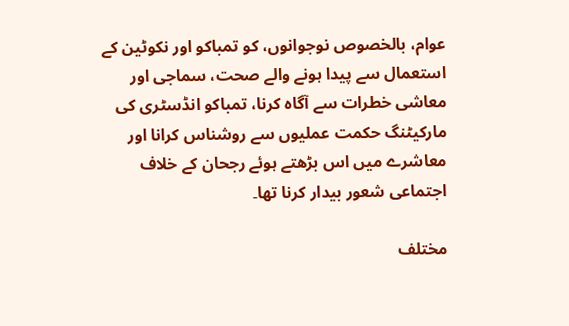عوام، بالخصوص نوجوانوں، کو تمباکو اور نکوٹین کے استعمال سے پیدا ہونے والے صحت، سماجی اور معاشی خطرات سے آگاہ کرنا، تمباکو انڈسٹری کی مارکیٹنگ حکمت عملیوں سے روشناس کرانا اور معاشرے میں اس بڑھتے ہوئے رجحان کے خلاف اجتماعی شعور بیدار کرنا تھا۔

مختلف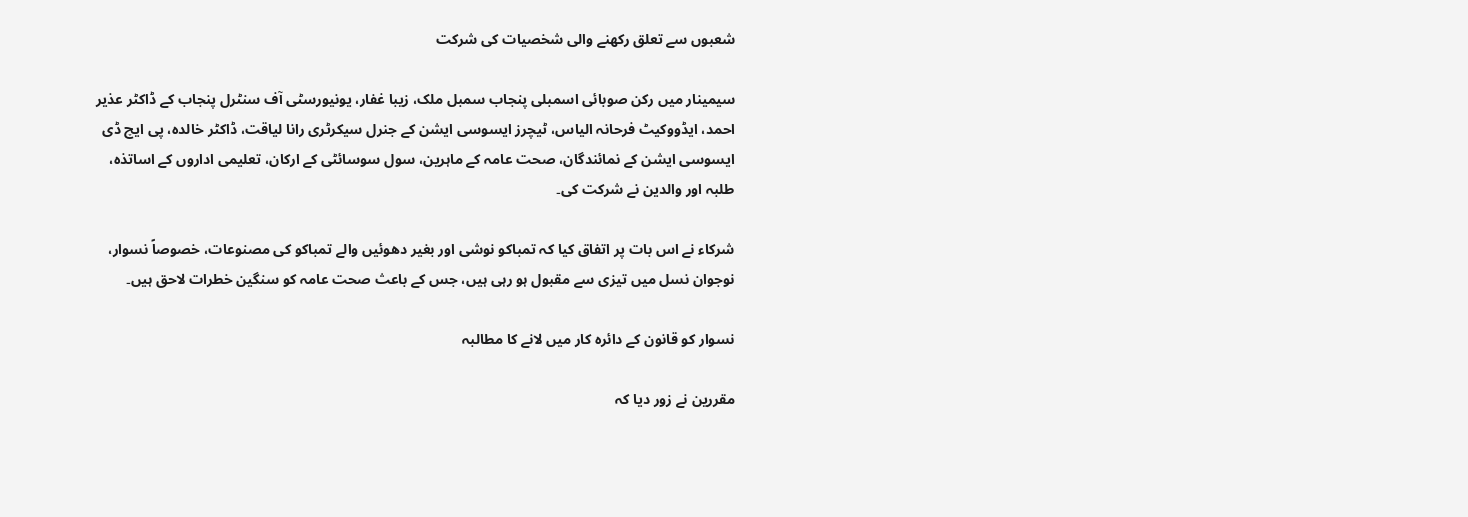شعبوں سے تعلق رکھنے والی شخصیات کی شرکت

سیمینار میں رکن صوبائی اسمبلی پنجاب سمبل ملک، زیبا غفار، یونیورسٹی آف سنٹرل پنجاب کے ڈاکٹر عذیر احمد، ایڈووکیٹ فرحانہ الیاس، ٹیچرز ایسوسی ایشن کے جنرل سیکرٹری رانا لیاقت، ڈاکٹر خالدہ، پی ایچ ڈی ایسوسی ایشن کے نمائندگان، صحت عامہ کے ماہرین، سول سوسائٹی کے ارکان، تعلیمی اداروں کے اساتذہ، طلبہ اور والدین نے شرکت کی۔

شرکاء نے اس بات پر اتفاق کیا کہ تمباکو نوشی اور بغیر دھوئیں والے تمباکو کی مصنوعات، خصوصاً نسوار، نوجوان نسل میں تیزی سے مقبول ہو رہی ہیں، جس کے باعث صحت عامہ کو سنگین خطرات لاحق ہیں۔

نسوار کو قانون کے دائرہ کار میں لانے کا مطالبہ

مقررین نے زور دیا کہ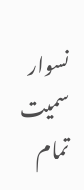نسوار سمیت تمام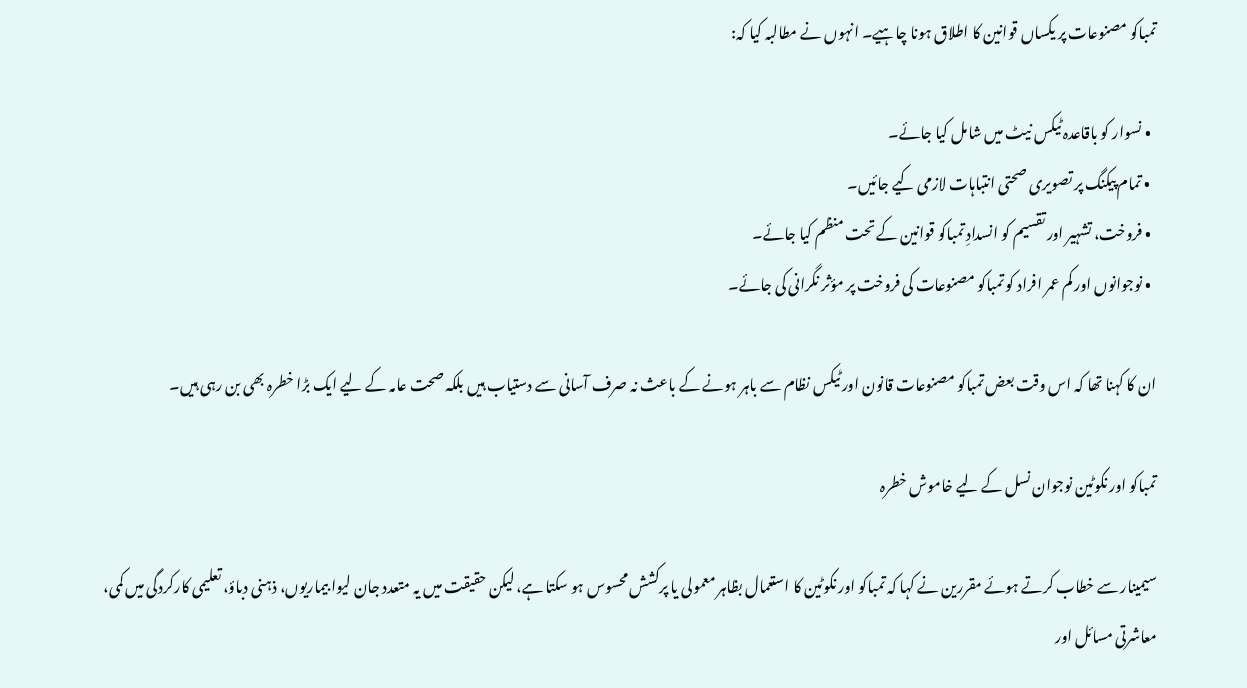تمباکو مصنوعات پر یکساں قوانین کا اطلاق ہونا چاہیے۔ انہوں نے مطالبہ کیا کہ:

  • نسوار کو باقاعدہ ٹیکس نیٹ میں شامل کیا جائے۔
  • تمام پیکنگ پر تصویری صحتی انتباہات لازمی کیے جائیں۔
  • فروخت، تشہیر اور تقسیم کو انسدادِ تمباکو قوانین کے تحت منظم کیا جائے۔
  • نوجوانوں اور کم عمر افراد کو تمباکو مصنوعات کی فروخت پر مؤثر نگرانی کی جائے۔

ان کا کہنا تھا کہ اس وقت بعض تمباکو مصنوعات قانون اور ٹیکس نظام سے باہر ہونے کے باعث نہ صرف آسانی سے دستیاب ہیں بلکہ صحت عامہ کے لیے ایک بڑا خطرہ بھی بن رہی ہیں۔

تمباکو اور نکوٹین نوجوان نسل کے لیے خاموش خطرہ

سیمینار سے خطاب کرتے ہوئے مقررین نے کہا کہ تمباکو اور نکوٹین کا استعمال بظاہر معمولی یا پرکشش محسوس ہو سکتا ہے، لیکن حقیقت میں یہ متعدد جان لیوا بیماریوں، ذہنی دباؤ، تعلیمی کارکردگی میں کمی، معاشرتی مسائل اور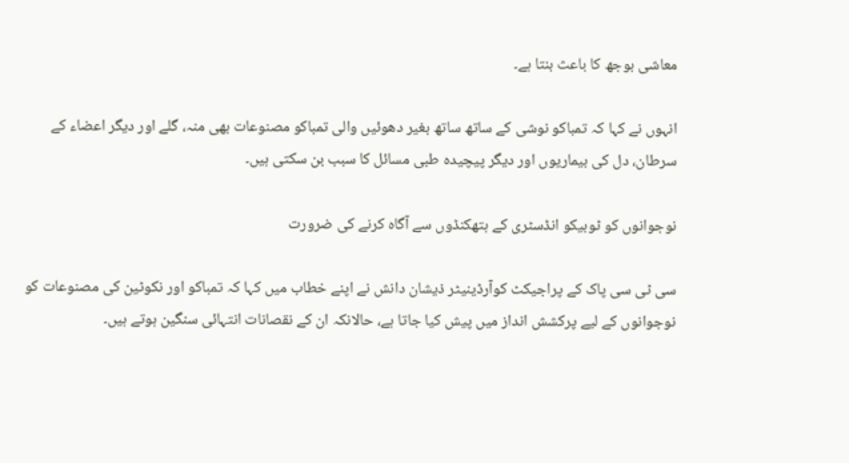معاشی بوجھ کا باعث بنتا ہے۔

انہوں نے کہا کہ تمباکو نوشی کے ساتھ ساتھ بغیر دھوئیں والی تمباکو مصنوعات بھی منہ، گلے اور دیگر اعضاء کے سرطان، دل کی بیماریوں اور دیگر پیچیدہ طبی مسائل کا سبب بن سکتی ہیں۔

نوجوانوں کو ٹوبیکو انڈسٹری کے ہتھکنڈوں سے آگاہ کرنے کی ضرورت

سی ٹی سی پاک کے پراجیکٹ کوآرڈینیٹر ذیشان دانش نے اپنے خطاب میں کہا کہ تمباکو اور نکوٹین کی مصنوعات کو نوجوانوں کے لیے پرکشش انداز میں پیش کیا جاتا ہے، حالانکہ ان کے نقصانات انتہائی سنگین ہوتے ہیں۔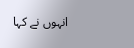انہوں نے کہا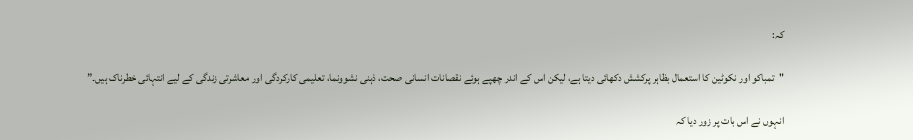کہ:

"تمباکو اور نکوٹین کا استعمال بظاہر پرکشش دکھائی دیتا ہے، لیکن اس کے اندر چھپے ہوئے نقصانات انسانی صحت، ذہنی نشوونما، تعلیمی کارکردگی اور معاشرتی زندگی کے لیے انتہائی خطرناک ہیں۔”

انہوں نے اس بات پر زور دیا کہ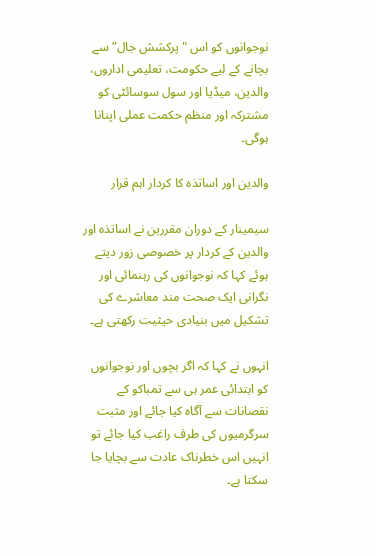نوجوانوں کو اس "پرکشش جال” سے بچانے کے لیے حکومت، تعلیمی اداروں، والدین، میڈیا اور سول سوسائٹی کو مشترکہ اور منظم حکمت عملی اپنانا ہوگی۔

والدین اور اساتذہ کا کردار اہم قرار

سیمینار کے دوران مقررین نے اساتذہ اور والدین کے کردار پر خصوصی زور دیتے ہوئے کہا کہ نوجوانوں کی رہنمائی اور نگرانی ایک صحت مند معاشرے کی تشکیل میں بنیادی حیثیت رکھتی ہے۔

انہوں نے کہا کہ اگر بچوں اور نوجوانوں کو ابتدائی عمر ہی سے تمباکو کے نقصانات سے آگاہ کیا جائے اور مثبت سرگرمیوں کی طرف راغب کیا جائے تو انہیں اس خطرناک عادت سے بچایا جا سکتا ہے۔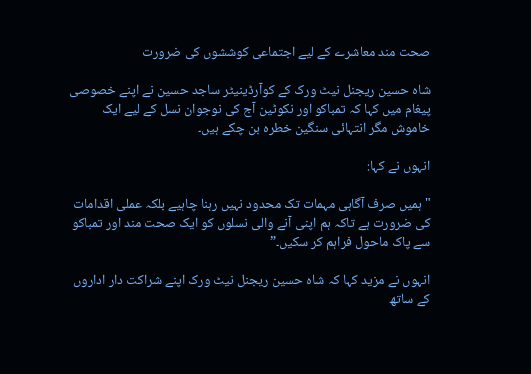صحت مند معاشرے کے لیے اجتماعی کوششوں کی ضرورت

شاہ حسین ریجنل نیٹ ورک کے کوآرڈینیٹر ساجد حسین نے اپنے خصوصی پیغام میں کہا کہ تمباکو اور نکوٹین آج کی نوجوان نسل کے لیے ایک خاموش مگر انتہائی سنگین خطرہ بن چکے ہیں۔

انہوں نے کہا:

"ہمیں صرف آگاہی مہمات تک محدود نہیں رہنا چاہیے بلکہ عملی اقدامات کی ضرورت ہے تاکہ ہم اپنی آنے والی نسلوں کو ایک صحت مند اور تمباکو سے پاک ماحول فراہم کر سکیں۔”

انہوں نے مزید کہا کہ شاہ حسین ریجنل نیٹ ورک اپنے شراکت دار اداروں کے ساتھ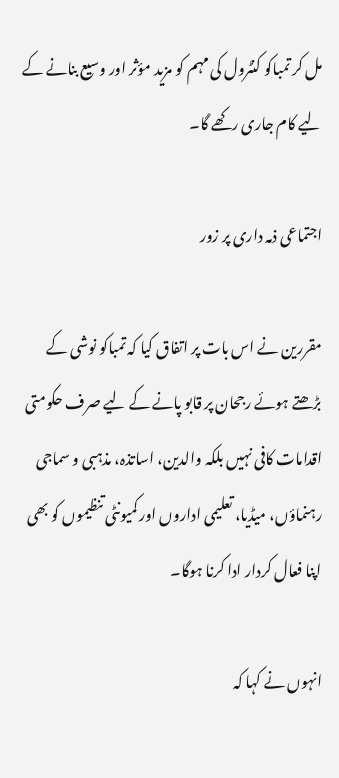مل کر تمباکو کنٹرول کی مہم کو مزید مؤثر اور وسیع بنانے کے لیے کام جاری رکھے گا۔

اجتماعی ذمہ داری پر زور

مقررین نے اس بات پر اتفاق کیا کہ تمباکو نوشی کے بڑھتے ہوئے رجحان پر قابو پانے کے لیے صرف حکومتی اقدامات کافی نہیں بلکہ والدین، اساتذہ، مذہبی و سماجی رہنماؤں، میڈیا، تعلیمی اداروں اور کمیونٹی تنظیموں کو بھی اپنا فعال کردار ادا کرنا ہوگا۔

انہوں نے کہا کہ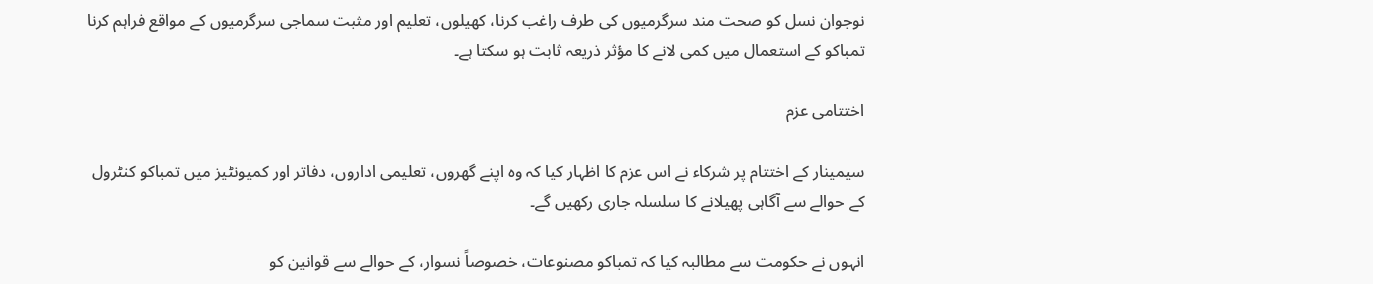نوجوان نسل کو صحت مند سرگرمیوں کی طرف راغب کرنا، کھیلوں، تعلیم اور مثبت سماجی سرگرمیوں کے مواقع فراہم کرنا تمباکو کے استعمال میں کمی لانے کا مؤثر ذریعہ ثابت ہو سکتا ہے۔

اختتامی عزم

سیمینار کے اختتام پر شرکاء نے اس عزم کا اظہار کیا کہ وہ اپنے گھروں، تعلیمی اداروں، دفاتر اور کمیونٹیز میں تمباکو کنٹرول کے حوالے سے آگاہی پھیلانے کا سلسلہ جاری رکھیں گے۔

انہوں نے حکومت سے مطالبہ کیا کہ تمباکو مصنوعات، خصوصاً نسوار، کے حوالے سے قوانین کو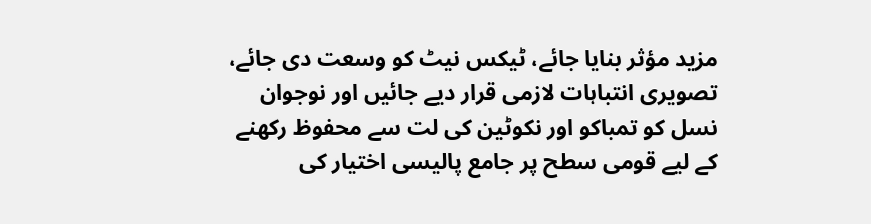مزید مؤثر بنایا جائے، ٹیکس نیٹ کو وسعت دی جائے، تصویری انتباہات لازمی قرار دیے جائیں اور نوجوان نسل کو تمباکو اور نکوٹین کی لت سے محفوظ رکھنے کے لیے قومی سطح پر جامع پالیسی اختیار کی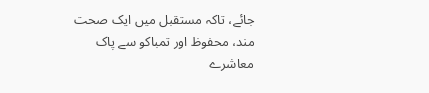جائے، تاکہ مستقبل میں ایک صحت مند، محفوظ اور تمباکو سے پاک معاشرے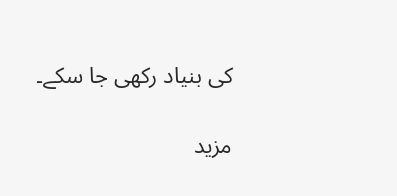کی بنیاد رکھی جا سکے۔

مزید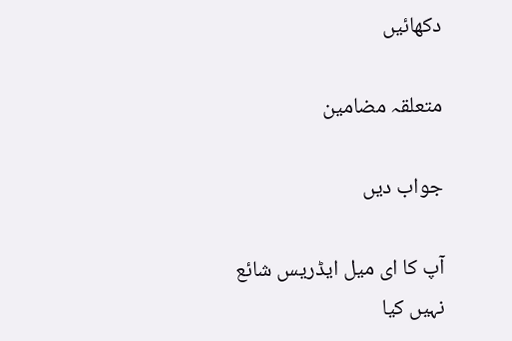دکھائیں

متعلقہ مضامین

جواب دیں

آپ کا ای میل ایڈریس شائع نہیں کیا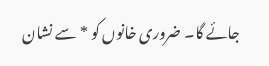جائے گا۔ ضروری خانوں کو * سے نشان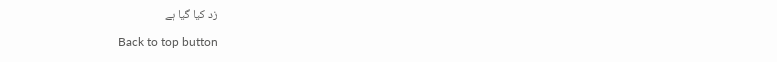زد کیا گیا ہے

Back to top button